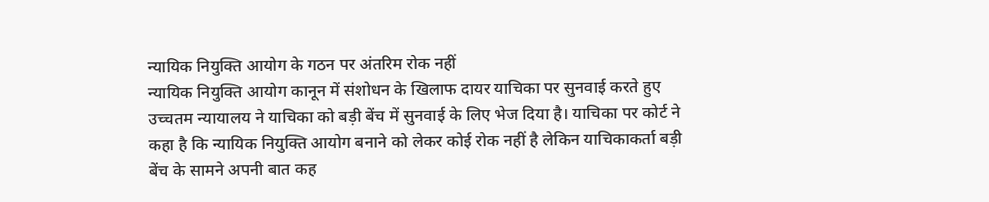न्यायिक नियुक्ति आयोग के गठन पर अंतरिम रोक नहीं
न्यायिक नियुक्ति आयोग कानून में संशोधन के खिलाफ दायर याचिका पर सुनवाई करते हुए उच्चतम न्यायालय ने याचिका को बड़ी बेंच में सुनवाई के लिए भेज दिया है। याचिका पर कोर्ट ने कहा है कि न्यायिक नियुक्ति आयोग बनाने को लेकर कोई रोक नहीं है लेकिन याचिकाकर्ता बड़ी बेंच के सामने अपनी बात कह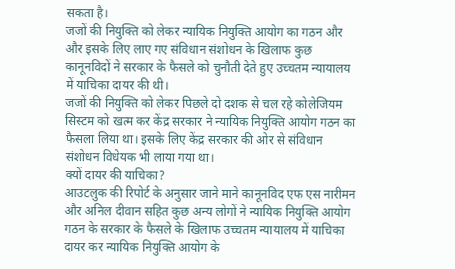सकता है।
जजों की नियुक्ति को लेकर न्यायिक नियुक्ति आयोग का गठन और और इसके लिए लाए गए संविधान संशोधन के खिलाफ कुछ कानूनविदों ने सरकार के फैसले को चुनौती देते हुए उच्चतम न्यायालय में याचिका दायर की थी।
जजों की नियुक्ति को लेकर पिछले दो दशक से चल रहे कोलेजियम सिस्टम को खत्म कर केंद्र सरकार ने न्यायिक नियुक्ति आयोग गठन का फैसला लिया था। इसके लिए केंद्र सरकार की ओर से संविधान संशोधन विधेयक भी लाया गया था।
क्यों दायर की याचिका?
आउटलुक की रिपोर्ट के अनुसार जाने माने कानूनविद एफ एस नारीमन और अनिल दीवान सहित कुछ अन्य लोगों ने न्यायिक नियुक्ति आयोग गठन के सरकार के फैसले के खिलाफ उच्चतम न्यायालय में याचिका दायर कर न्यायिक नियुक्ति आयोग के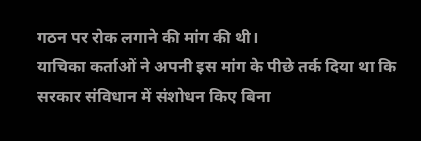गठन पर रोक लगाने की मांग की थी।
याचिका कर्ताओं ने अपनी इस मांग के पीछे तर्क दिया था कि सरकार संविधान में संशोधन किए बिना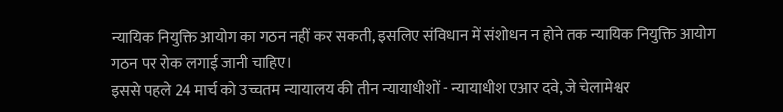न्यायिक नियुक्ति आयोग का गठन नहीं कर सकती, इसलिए संविधान में संशोधन न होने तक न्यायिक नियुक्ति आयोग गठन पर रोक लगाई जानी चाहिए।
इससे पहले 24 मार्च को उच्चतम न्यायालय की तीन न्यायाधीशों - न्यायाधीश एआर दवे, जे चेलामेश्वर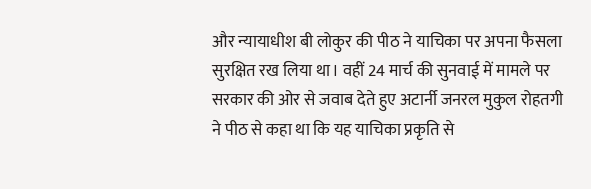और न्यायाधीश बी लोकुर की पीठ ने याचिका पर अपना फैसला सुरक्षित रख लिया था। वहीं 24 मार्च की सुनवाई में मामले पर सरकार की ओर से जवाब देते हुए अटार्नी जनरल मुकुल रोहतगी ने पीठ से कहा था कि यह याचिका प्रकृति से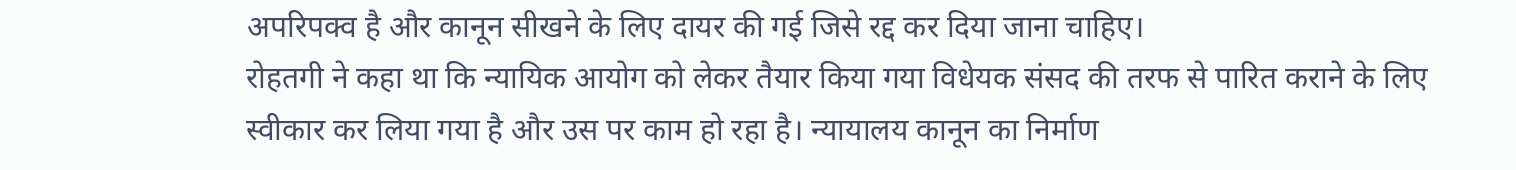अपरिपक्व है और कानून सीखने के लिए दायर की गई जिसे रद्द कर दिया जाना चाहिए।
रोहतगी ने कहा था कि न्यायिक आयोग को लेकर तैयार किया गया विधेयक संसद की तरफ से पारित कराने के लिए स्वीकार कर लिया गया है और उस पर काम हो रहा है। न्यायालय कानून का निर्माण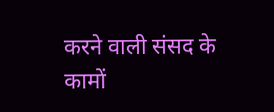करने वाली संसद के कामों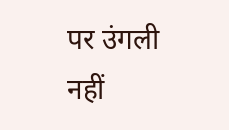पर उंगली नहीं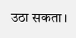उठा सकता।